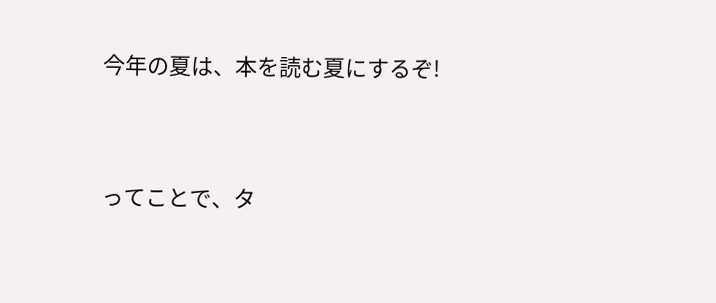今年の夏は、本を読む夏にするぞ!



ってことで、タ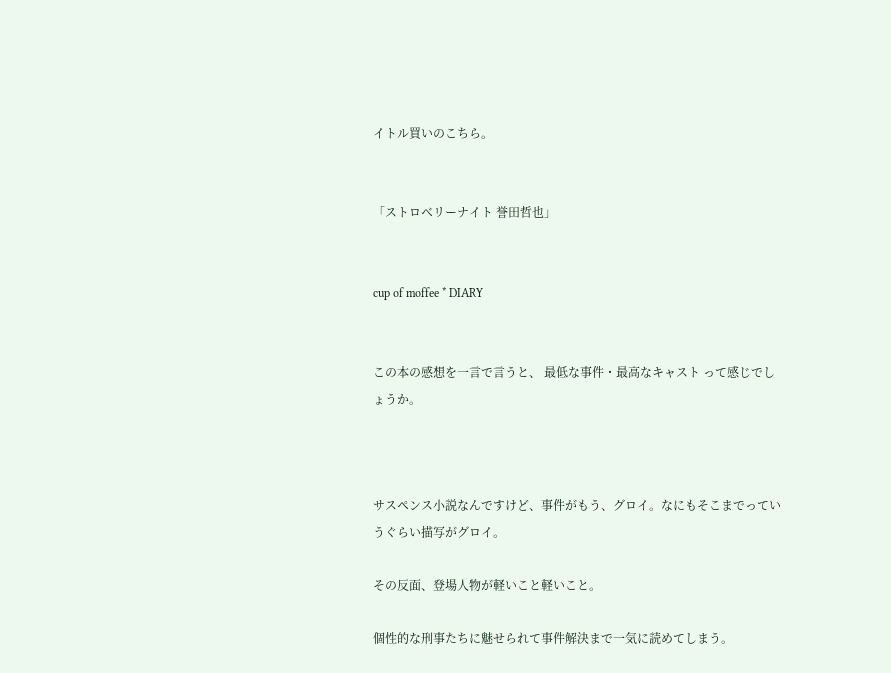イトル買いのこちら。


「ストロベリーナイト 誉田哲也」


cup of moffee * DIARY


この本の感想を一言で言うと、 最低な事件・最高なキャスト って感じでしょうか。



サスペンス小説なんですけど、事件がもう、グロイ。なにもそこまでっていうぐらい描写がグロイ。

その反面、登場人物が軽いこと軽いこと。

個性的な刑事たちに魅せられて事件解決まで一気に読めてしまう。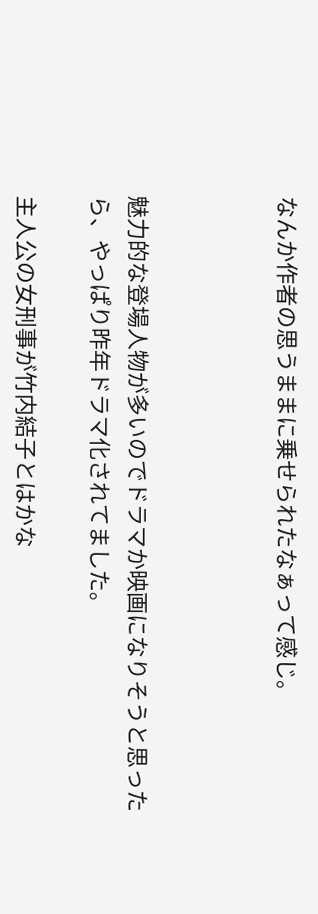なんか作者の思うままに乗せられたなぁって感じ。



魅力的な登場人物が多いのでドラマか映画になりそうと思ったら、やっぱり昨年ドラマ化されてました。

主人公の女刑事が竹内結子とはかな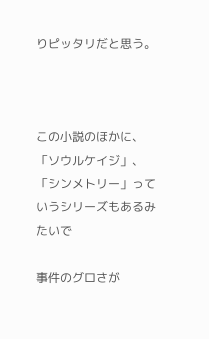りピッタリだと思う。



この小説のほかに、「ソウルケイジ」、「シンメトリー」っていうシリーズもあるみたいで

事件のグロさが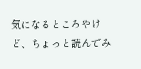気になるところやけど、ちょっと読んでみ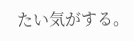たい気がする。